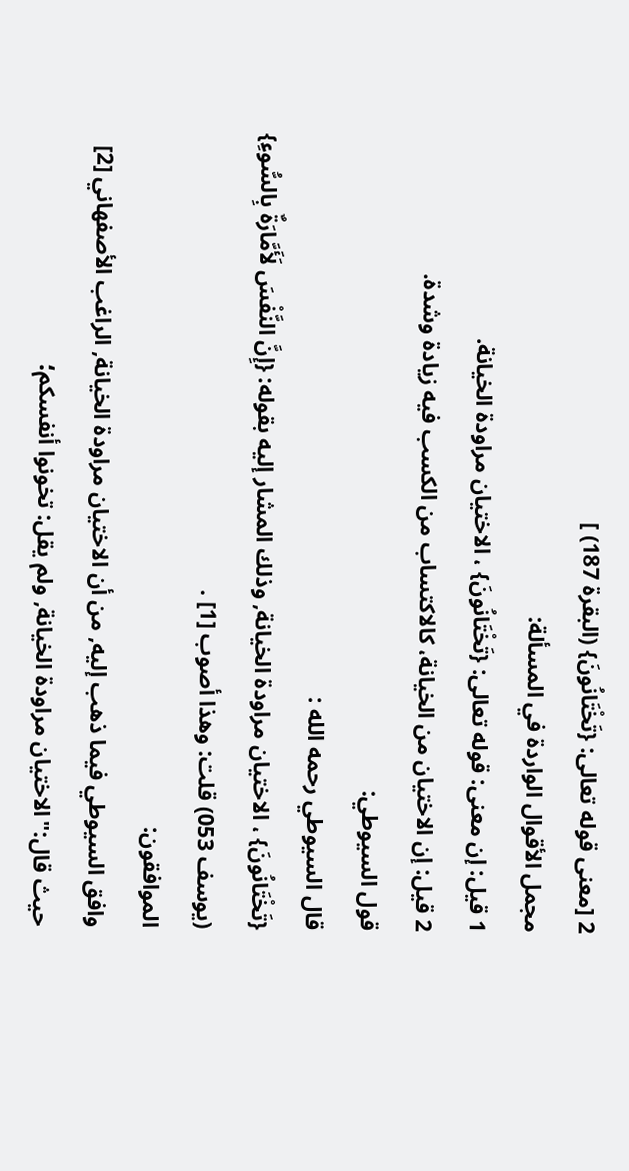2 [معنى قوله تعالى: {تَخْتَانُونَ} (البقرة 187) ]
مجمل الأقوال الواردة في المسألة:
1 قيل: إن معنى: قوله تعالى: {تَخْتَانُونَ} ، الاختيان مراودة الخيانة.
2 قيل: إن الاختيان من الخيانة، كالاكتساب من الكسب فيه زيادة وشدة.
قول السيوطي:
قال السيوطي رحمه الله :
{تَخْتَانُونَ} ، الاختيان مراودة الخيانة, وذلك المشار إليه بقوله: {إِنَّ النَّفْسَ لَأَمَّارَةٌ بِالسُّوءِ} (يوسف 053) قلت: وهذا أصوب [1] .
الموافقون:
وافق السيوطي فيما ذهب إليه, من أن الاختيان مراودة الخيانة, الراغب الأصفهاني [2] حيث قال:"الاختيان مراودة الخيانة, ولم يقل: تخونوا أنفسكم؛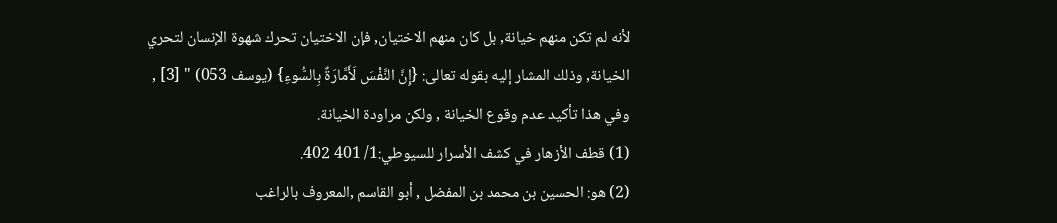لأنه لم تكن منهم خيانة, بل كان منهم الاختيان, فإن الاختيان تحرك شهوة الإنسان لتحري الخيانة, وذلك المشار إليه بقوله تعالى: {إِنَّ النَّفْسَ لَأَمَّارَةٌ بِالسُّوءِ} (يوسف 053) " [3] , وفي هذا تأكيد عدم وقوع الخيانة , ولكن مراودة الخيانة.
(1) قطف الأزهار في كشف الأسرار للسيوطي:1/ 401 402.
(2) هو: الحسين بن محمد بن المفضل , أبو القاسم ,المعروف بالراغب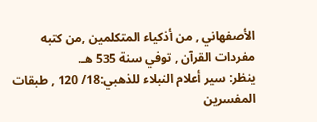الأصفهاني , من أذكياء المتكلمين ,من كتبه مفردات القرآن , توفي سنة 535 هـ.
ينظر: سير أعلام النبلاء للذهبي:18/ 120 , طبقات المفسرين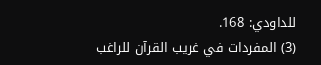للداودي: 168.
(3) المفردات في غريب القرآن للراغب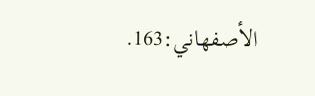الأصفهاني:163.